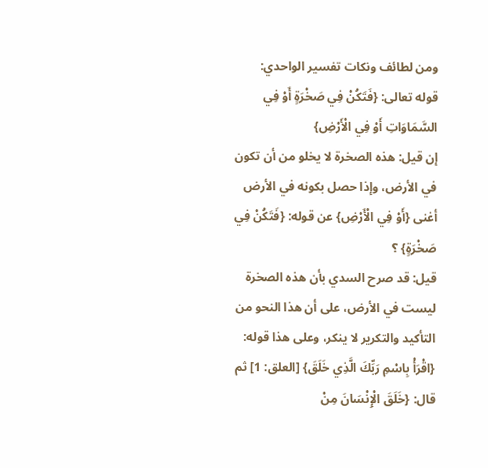ومن لطائف ونكات تفسير الواحدي:
قوله تعالى: {فَتَكُنْ فِي صَخْرَةٍ أَوْ فِي السَّمَاوَاتِ أَوْ فِي الْأَرْضِ}
إن قيل: هذه الصخرة لا يخلو من أن تكون في الأرض، وإذا حصل بكونه في الأرض أغنى {أَوْ فِي الْأَرْضِ} عن قوله: {فَتَكُنْ فِي صَخْرَةٍ} ؟
قيل: قد صرح السدي بأن هذه الصخرة ليست في الأرض، على أن هذا النحو من التأكيد والتكرير لا ينكر، وعلى هذا قوله: {اقْرَأْ بِاسْمِ رَبِّكَ الَّذِي خَلَقَ} [العلق: 1] ثم قال: {خَلَقَ الْإِنْسَانَ مِنْ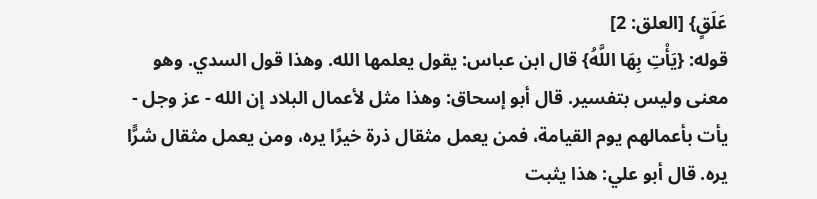عَلَقٍ} [العلق: 2]
قوله: {يَأْتِ بِهَا اللَّهُ} قال ابن عباس: يقول يعلمها الله. وهذا قول السدي. وهو معنى وليس بتفسير. قال أبو إسحاق: وهذا مثل لأعمال البلاد إن الله - عز وجل - يأت بأعمالهم يوم القيامة، فمن يعمل مثقال ذرة خيرًا يره، ومن يعمل مثقال شرًّا يره. قال أبو علي: هذا يثبت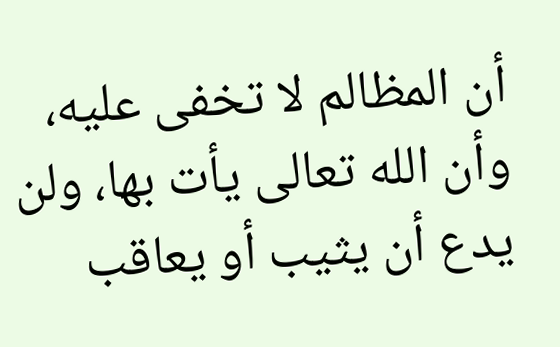أن المظالم لا تخفى عليه، وأن الله تعالى يأت بها، ولن يدع أن يثيب أو يعاقب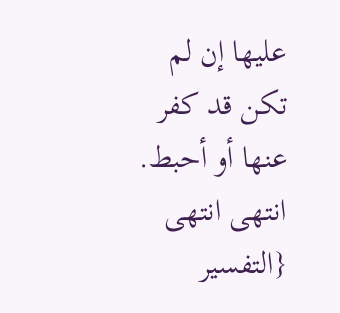عليها إن لم تكن قد كفر عنها أو أحبط. انتهى انتهى {التفسير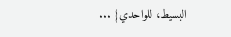البسيط، للواحدي} ...